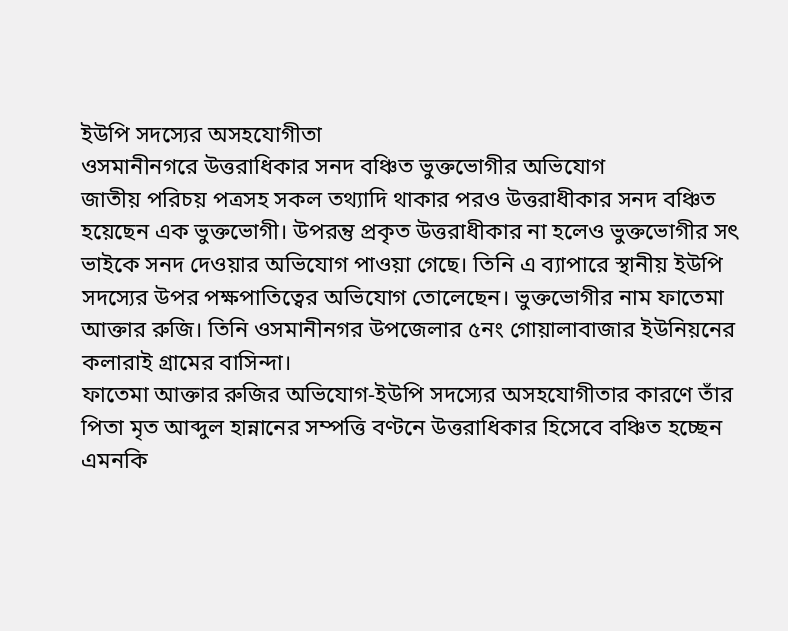ইউপি সদস্যের অসহযোগীতা
ওসমানীনগরে উত্তরাধিকার সনদ বঞ্চিত ভুক্তভোগীর অভিযোগ
জাতীয় পরিচয় পত্রসহ সকল তথ্যাদি থাকার পরও উত্তরাধীকার সনদ বঞ্চিত হয়েছেন এক ভুক্তভোগী। উপরন্তু প্রকৃত উত্তরাধীকার না হলেও ভুক্তভোগীর সৎ ভাইকে সনদ দেওয়ার অভিযোগ পাওয়া গেছে। তিনি এ ব্যাপারে স্থানীয় ইউপি সদস্যের উপর পক্ষপাতিত্বের অভিযোগ তোলেছেন। ভুক্তভোগীর নাম ফাতেমা আক্তার রুজি। তিনি ওসমানীনগর উপজেলার ৫নং গোয়ালাবাজার ইউনিয়নের কলারাই গ্রামের বাসিন্দা।
ফাতেমা আক্তার রুজির অভিযোগ-ইউপি সদস্যের অসহযোগীতার কারণে তাঁর পিতা মৃত আব্দুল হান্নানের সম্পত্তি বণ্টনে উত্তরাধিকার হিসেবে বঞ্চিত হচ্ছেন এমনকি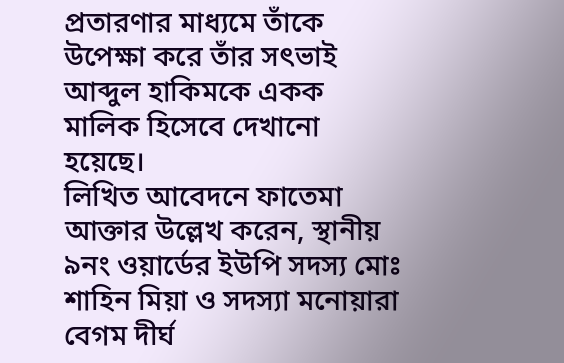প্রতারণার মাধ্যমে তাঁকে উপেক্ষা করে তাঁর সৎভাই আব্দুল হাকিমকে একক মালিক হিসেবে দেখানো হয়েছে।
লিখিত আবেদনে ফাতেমা আক্তার উল্লেখ করেন, স্থানীয় ৯নং ওয়ার্ডের ইউপি সদস্য মোঃ শাহিন মিয়া ও সদস্যা মনোয়ারা বেগম দীর্ঘ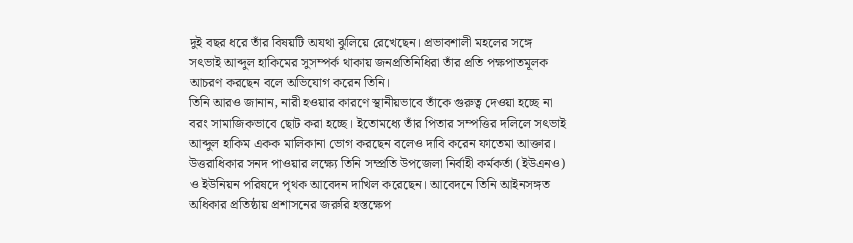দুই বছর ধরে তাঁর বিষয়টি অযথা ঝুলিয়ে রেখেছেন। প্রভাবশালী মহলের সঙ্গে সৎভাই আব্দুল হাকিমের সুসম্পর্ক থাকায় জনপ্রতিনিধিরা তাঁর প্রতি পক্ষপাতমূলক আচরণ করছেন বলে অভিযোগ করেন তিনি।
তিনি আরও জানান, নারী হওয়ার কারণে স্থানীয়ভাবে তাঁকে গুরুত্ব দেওয়া হচ্ছে না বরং সামাজিকভাবে ছোট করা হচ্ছে। ইতোমধ্যে তাঁর পিতার সম্পত্তির দলিলে সৎভাই আব্দুল হাকিম একক মালিকানা ভোগ করছেন বলেও দাবি করেন ফাতেমা আক্তার।
উত্তরাধিকার সনদ পাওয়ার লক্ষ্যে তিনি সম্প্রতি উপজেলা নির্বাহী কর্মকর্তা (ইউএনও) ও ইউনিয়ন পরিষদে পৃথক আবেদন দাখিল করেছেন। আবেদনে তিনি আইনসঙ্গত অধিকার প্রতিষ্ঠায় প্রশাসনের জরুরি হস্তক্ষেপ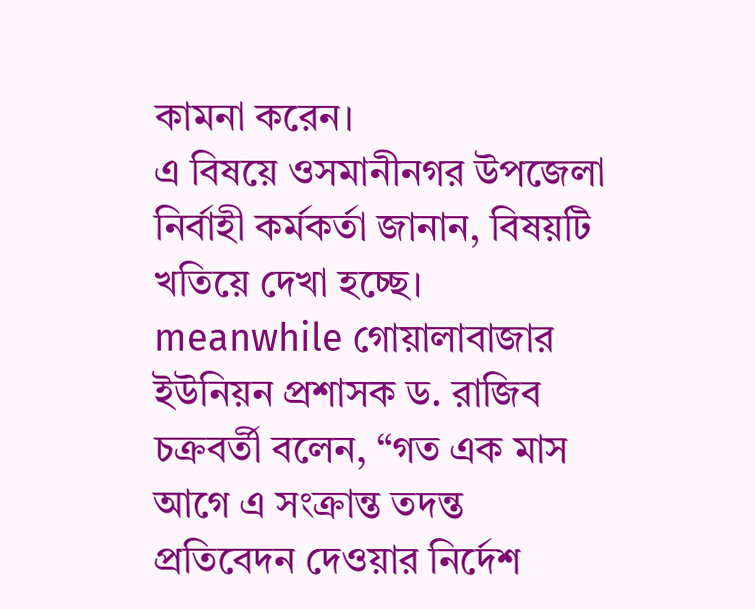কামনা করেন।
এ বিষয়ে ওসমানীনগর উপজেলা নির্বাহী কর্মকর্তা জানান, বিষয়টি খতিয়ে দেখা হচ্ছে। meanwhile গোয়ালাবাজার ইউনিয়ন প্রশাসক ড. রাজিব চক্রবর্তী বলেন, “গত এক মাস আগে এ সংক্রান্ত তদন্ত প্রতিবেদন দেওয়ার নির্দেশ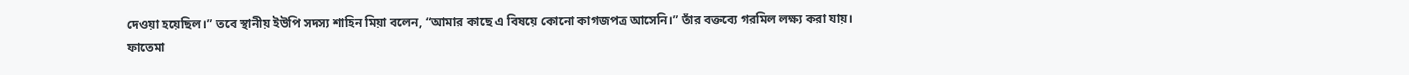দেওয়া হয়েছিল।” তবে স্থানীয় ইউপি সদস্য শাহিন মিয়া বলেন, “আমার কাছে এ বিষয়ে কোনো কাগজপত্র আসেনি।” তাঁর বক্তব্যে গরমিল লক্ষ্য করা যায়।
ফাতেমা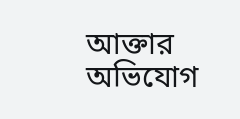আক্তার অভিযোগ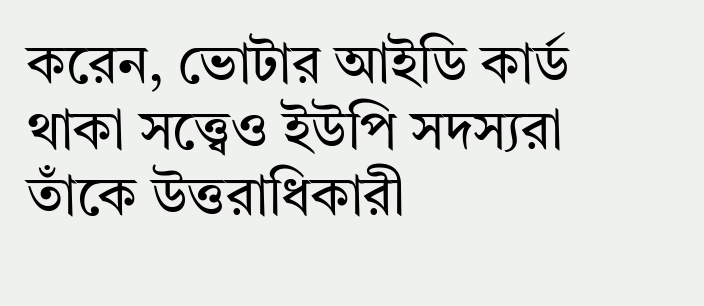করেন, ভোটার আইডি কার্ড থাকা সত্ত্বেও ইউপি সদস্যরা তাঁকে উত্তরাধিকারী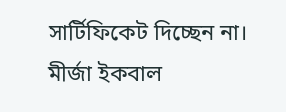সার্টিফিকেট দিচ্ছেন না।
মীর্জা ইকবাল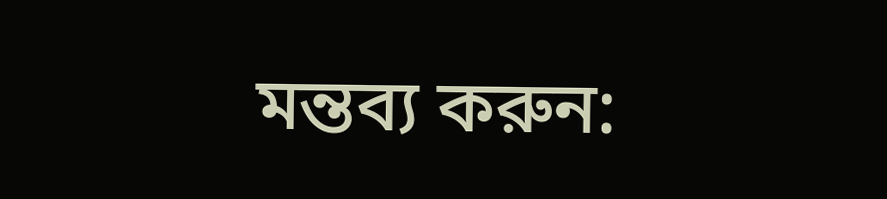মন্তব্য করুন: